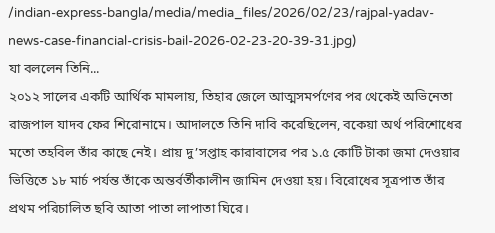/indian-express-bangla/media/media_files/2026/02/23/rajpal-yadav-news-case-financial-crisis-bail-2026-02-23-20-39-31.jpg)
যা বললেন তিনি...
২০১২ সালের একটি আর্থিক মামলায়, তিহার জেলে আত্মসমর্পণের পর থেকেই অভিনেতা রাজপাল যাদব ফের শিরোনামে। আদালতে তিনি দাবি করেছিলেন, বকেয়া অর্থ পরিশোধের মতো তহবিল তাঁর কাছে নেই। প্রায় দু’সপ্তাহ কারাবাসের পর ১.৫ কোটি টাকা জমা দেওয়ার ভিত্তিতে ১৮ মার্চ পর্যন্ত তাঁকে অন্তর্বর্তীকালীন জামিন দেওয়া হয়। বিরোধের সূত্রপাত তাঁর প্রথম পরিচালিত ছবি আতা পাতা লাপাতা ঘিরে।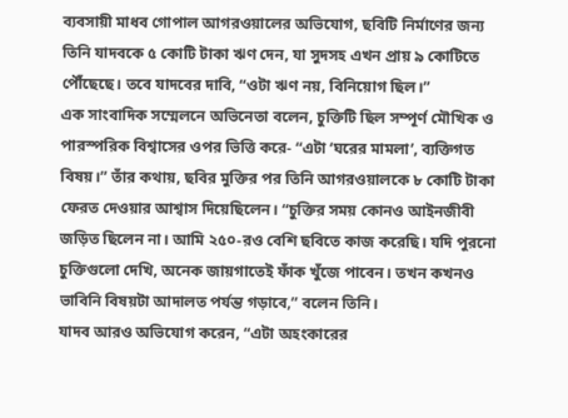ব্যবসায়ী মাধব গোপাল আগরওয়ালের অভিযোগ, ছবিটি নির্মাণের জন্য তিনি যাদবকে ৫ কোটি টাকা ঋণ দেন, যা সুদসহ এখন প্রায় ৯ কোটিতে পৌঁছেছে। তবে যাদবের দাবি, “ওটা ঋণ নয়, বিনিয়োগ ছিল।”
এক সাংবাদিক সম্মেলনে অভিনেতা বলেন, চুক্তিটি ছিল সম্পূর্ণ মৌখিক ও পারস্পরিক বিশ্বাসের ওপর ভিত্তি করে- “এটা ‘ঘরের মামলা’, ব্যক্তিগত বিষয়।” তাঁর কথায়, ছবির মুক্তির পর তিনি আগরওয়ালকে ৮ কোটি টাকা ফেরত দেওয়ার আশ্বাস দিয়েছিলেন। “চুক্তির সময় কোনও আইনজীবী জড়িত ছিলেন না। আমি ২৫০-রও বেশি ছবিতে কাজ করেছি। যদি পুরনো চুক্তিগুলো দেখি, অনেক জায়গাতেই ফাঁক খুঁজে পাবেন। তখন কখনও ভাবিনি বিষয়টা আদালত পর্যন্ত গড়াবে,” বলেন তিনি।
যাদব আরও অভিযোগ করেন, “এটা অহংকারের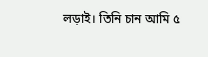লড়াই। তিনি চান আমি ৫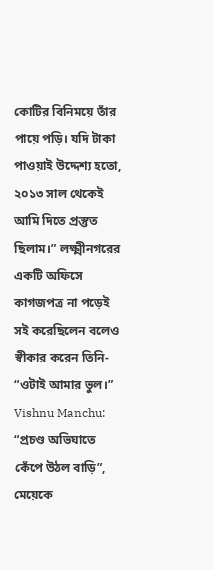কোটির বিনিময়ে তাঁর পায়ে পড়ি। যদি টাকা পাওয়াই উদ্দেশ্য হতো, ২০১৩ সাল থেকেই আমি দিতে প্রস্তুত ছিলাম।” লক্ষ্মীনগরের একটি অফিসে কাগজপত্র না পড়েই সই করেছিলেন বলেও স্বীকার করেন তিনি- “ওটাই আমার ভুল।”
Vishnu Manchu: “প্রচণ্ড অভিঘাতে কেঁপে উঠল বাড়ি”, মেয়েকে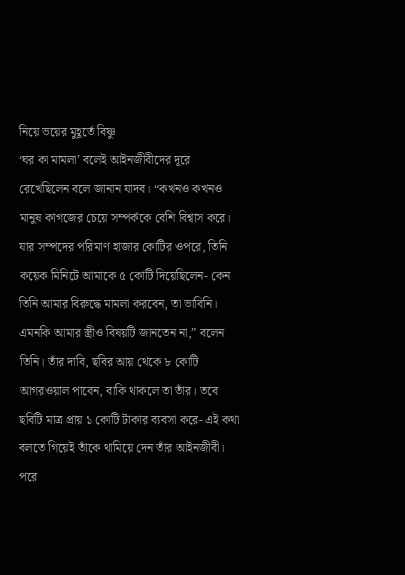নিয়ে ভয়ের মুহূর্তে বিষ্ণু
‘ঘর কা মামলা’ বলেই আইনজীবীদের দূরে রেখেছিলেন বলে জানান যাদব। “কখনও কখনও মানুষ কাগজের চেয়ে সম্পর্ককে বেশি বিশ্বাস করে। যার সম্পদের পরিমাণ হাজার কোটির ওপরে, তিনি কয়েক মিনিটে আমাকে ৫ কোটি দিয়েছিলেন- কেন তিনি আমার বিরুদ্ধে মামলা করবেন, তা ভাবিনি। এমনকি আমার স্ত্রীও বিষয়টি জানতেন না,” বলেন তিনি। তাঁর দাবি, ছবির আয় থেকে ৮ কোটি আগরওয়াল পাবেন, বাকি থাকলে তা তাঁর। তবে ছবিটি মাত্র প্রায় ১ কোটি টাকার ব্যবসা করে- এই কথা বলতে গিয়েই তাঁকে থামিয়ে দেন তাঁর আইনজীবী। পরে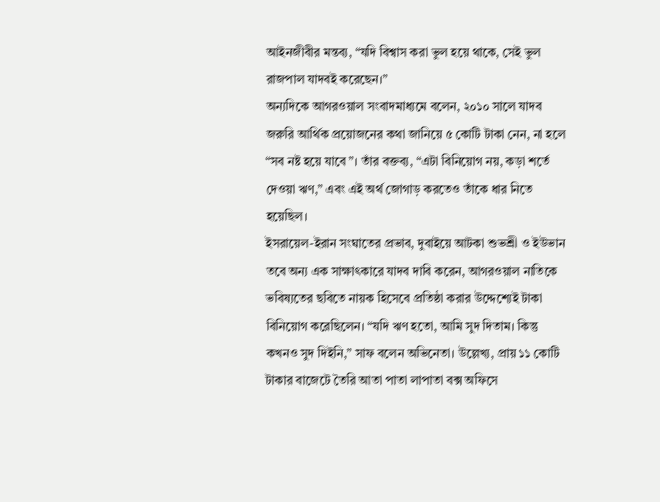আইনজীবীর মন্তব্য, “যদি বিশ্বাস করা ভুল হয়ে থাকে, সেই ভুল রাজপাল যাদবই করেছেন।”
অন্যদিকে আগরওয়াল সংবাদমাধ্যমে বলেন, ২০১০ সালে যাদব জরুরি আর্থিক প্রয়োজনের কথা জানিয়ে ৫ কোটি টাকা নেন, না হলে “সব নষ্ট হয়ে যাবে”। তাঁর বক্তব্য, “এটা বিনিয়োগ নয়, কড়া শর্তে দেওয়া ঋণ,” এবং এই অর্থ জোগাড় করতেও তাঁকে ধার নিতে হয়েছিল।
ইসরায়েল-ইরান সংঘাতের প্রভাব, দুবাইয়ে আটকা শুভশ্রী ও ইউভান
তবে অন্য এক সাক্ষাৎকারে যাদব দাবি করেন, আগরওয়াল নাতিকে ভবিষ্যতের ছবিতে নায়ক হিসেবে প্রতিষ্ঠা করার উদ্দেশ্যেই টাকা বিনিয়োগ করেছিলেন। “যদি ঋণ হতো, আমি সুদ দিতাম। কিন্তু কখনও সুদ দিইনি,” সাফ বলেন অভিনেতা। উল্লেখ্য, প্রায় ১১ কোটি টাকার বাজেটে তৈরি আতা পাতা লাপাতা বক্স অফিসে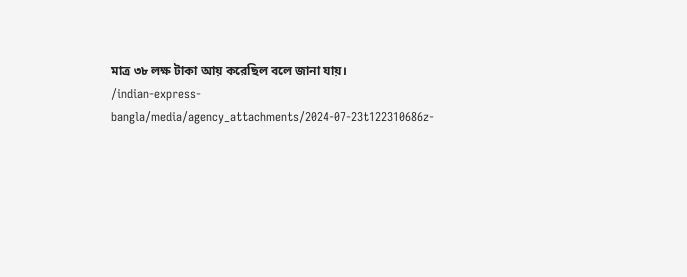মাত্র ৩৮ লক্ষ টাকা আয় করেছিল বলে জানা যায়।
/indian-express-bangla/media/agency_attachments/2024-07-23t122310686z-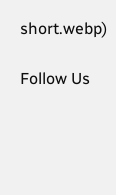short.webp)

Follow Us